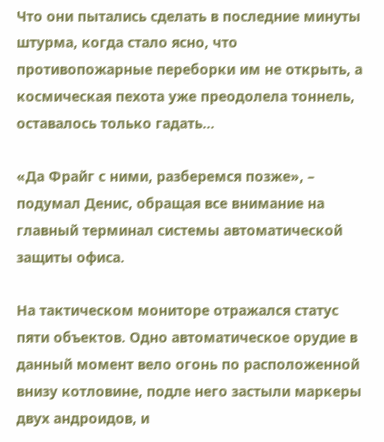Что они пытались сделать в последние минуты штурма, когда стало ясно, что противопожарные переборки им не открыть, а космическая пехота уже преодолела тоннель, оставалось только гадать…

«Да Фрайг с ними, разберемся позже», – подумал Денис, обращая все внимание на главный терминал системы автоматической защиты офиса.

На тактическом мониторе отражался статус пяти объектов. Одно автоматическое орудие в данный момент вело огонь по расположенной внизу котловине, подле него застыли маркеры двух андроидов, и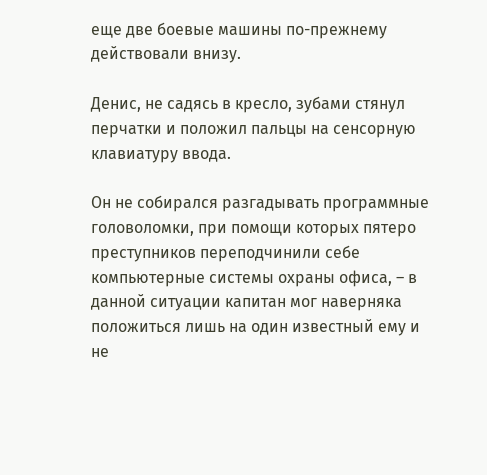еще две боевые машины по-прежнему действовали внизу.

Денис, не садясь в кресло, зубами стянул перчатки и положил пальцы на сенсорную клавиатуру ввода.

Он не собирался разгадывать программные головоломки, при помощи которых пятеро преступников переподчинили себе компьютерные системы охраны офиса, – в данной ситуации капитан мог наверняка положиться лишь на один известный ему и не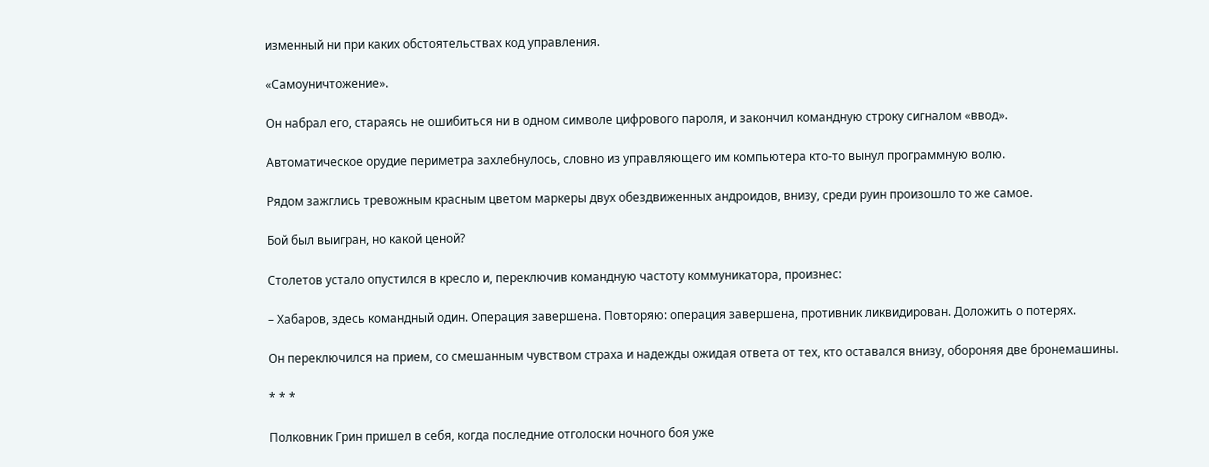изменный ни при каких обстоятельствах код управления.

«Самоуничтожение».

Он набрал его, стараясь не ошибиться ни в одном символе цифрового пароля, и закончил командную строку сигналом «ввод».

Автоматическое орудие периметра захлебнулось, словно из управляющего им компьютера кто-то вынул программную волю.

Рядом зажглись тревожным красным цветом маркеры двух обездвиженных андроидов, внизу, среди руин произошло то же самое.

Бой был выигран, но какой ценой?

Столетов устало опустился в кресло и, переключив командную частоту коммуникатора, произнес:

– Хабаров, здесь командный один. Операция завершена. Повторяю: операция завершена, противник ликвидирован. Доложить о потерях.

Он переключился на прием, со смешанным чувством страха и надежды ожидая ответа от тех, кто оставался внизу, обороняя две бронемашины.

* * *

Полковник Грин пришел в себя, когда последние отголоски ночного боя уже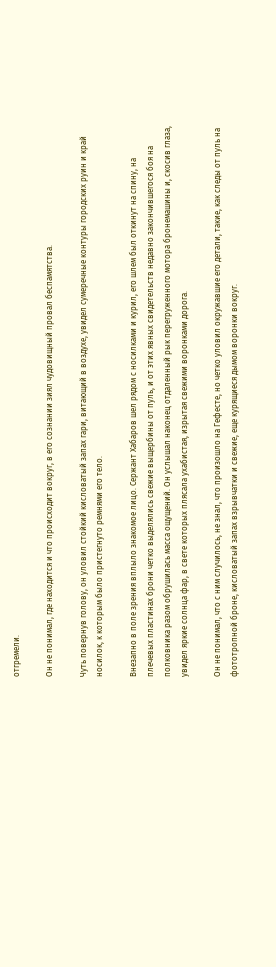отгремели.

Он не понимал, где находится и что происходит вокруг, в его сознании зиял чудовищный провал беспамятства.

Чуть повернув голову, он уловил стойкий кисловатый запах гари, витающий в воздухе, увидел сумеречные контуры городских руин и край носилок, к которым было пристегнуто ремнями его тело.

Внезапно в поле зрения вплыло знакомое лицо. Сержант Хабаров шел рядом с носилками и курил, его шлем был откинут на спину, на плечевых пластинах брони четко выделялись свежие выщербины от пуль, и от этих явных свидетельств недавно закончившегося боя на полковника разом обрушилась масса ощущений. Он услышал наконец отдаленный рык перегруженного мотора бронемашины и, скосив глаза, увидел яркие солнца фар, в свете которых плясала ухабистая, изрытая свежими воронками дорога.

Он не понимал, что с ним случилось, не знал, что произошло на Гефесте, но четко уловил окружавшие его детали, такие, как следы от пуль на фототропной броне, кисловатый запах взрывчатки и свежие, еще курящиеся дымом воронки вокруг.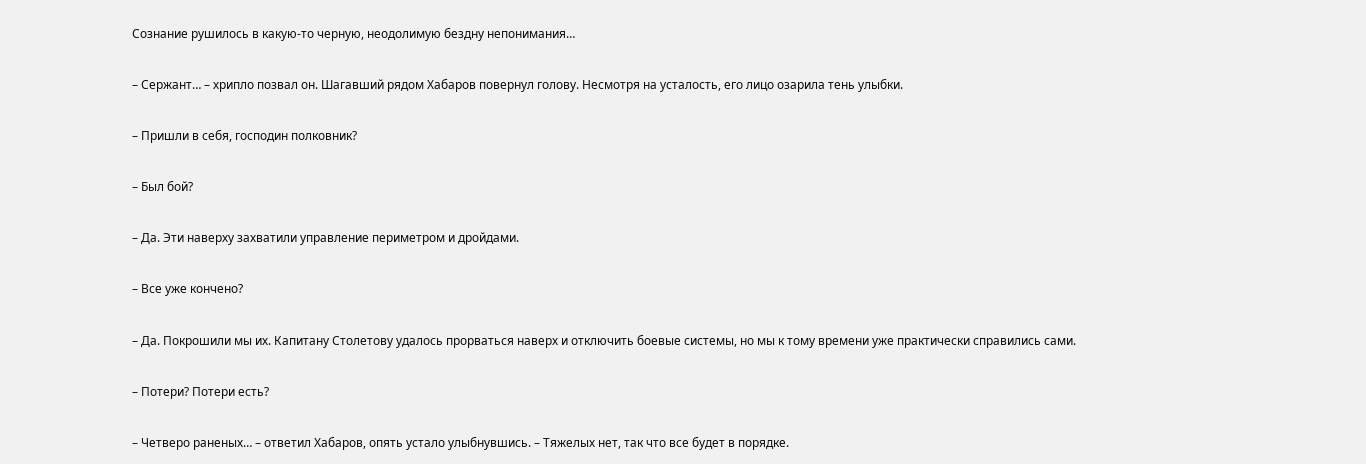Сознание рушилось в какую-то черную, неодолимую бездну непонимания…

– Сержант… – хрипло позвал он. Шагавший рядом Хабаров повернул голову. Несмотря на усталость, его лицо озарила тень улыбки.

– Пришли в себя, господин полковник?

– Был бой?

– Да. Эти наверху захватили управление периметром и дройдами.

– Все уже кончено?

– Да. Покрошили мы их. Капитану Столетову удалось прорваться наверх и отключить боевые системы, но мы к тому времени уже практически справились сами.

– Потери? Потери есть?

– Четверо раненых… – ответил Хабаров, опять устало улыбнувшись. – Тяжелых нет, так что все будет в порядке.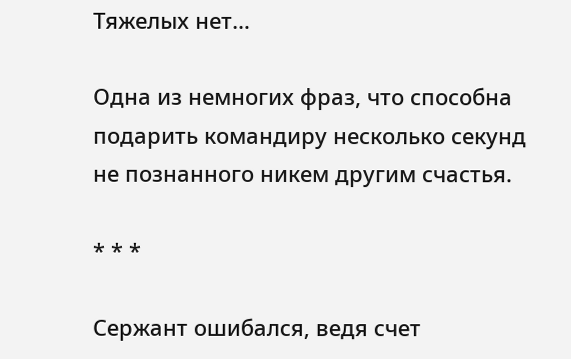Тяжелых нет…

Одна из немногих фраз, что способна подарить командиру несколько секунд не познанного никем другим счастья.

* * *

Сержант ошибался, ведя счет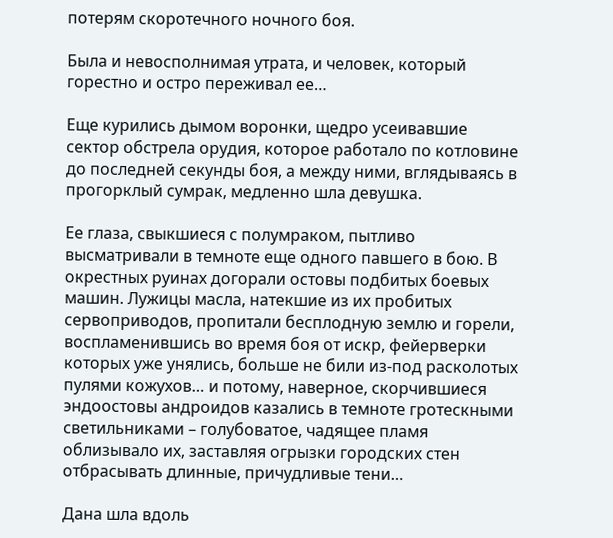потерям скоротечного ночного боя.

Была и невосполнимая утрата, и человек, который горестно и остро переживал ее…

Еще курились дымом воронки, щедро усеивавшие сектор обстрела орудия, которое работало по котловине до последней секунды боя, а между ними, вглядываясь в прогорклый сумрак, медленно шла девушка.

Ее глаза, свыкшиеся с полумраком, пытливо высматривали в темноте еще одного павшего в бою. В окрестных руинах догорали остовы подбитых боевых машин. Лужицы масла, натекшие из их пробитых сервоприводов, пропитали бесплодную землю и горели, воспламенившись во время боя от искр, фейерверки которых уже унялись, больше не били из-под расколотых пулями кожухов… и потому, наверное, скорчившиеся эндоостовы андроидов казались в темноте гротескными светильниками – голубоватое, чадящее пламя облизывало их, заставляя огрызки городских стен отбрасывать длинные, причудливые тени…

Дана шла вдоль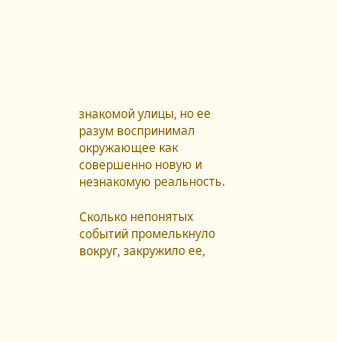знакомой улицы, но ее разум воспринимал окружающее как совершенно новую и незнакомую реальность.

Сколько непонятых событий промелькнуло вокруг, закружило ее,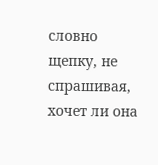словно щепку, не спрашивая, хочет ли она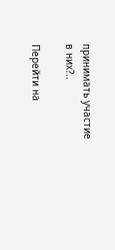принимать участие в них?..

Перейти на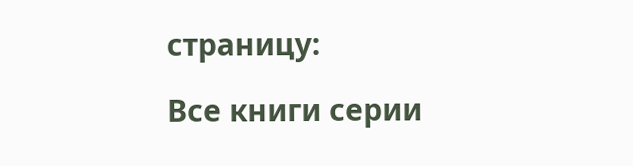страницу:

Все книги серии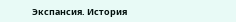Экспансия. История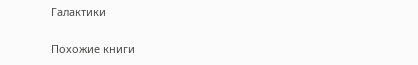Галактики

Похожие книги